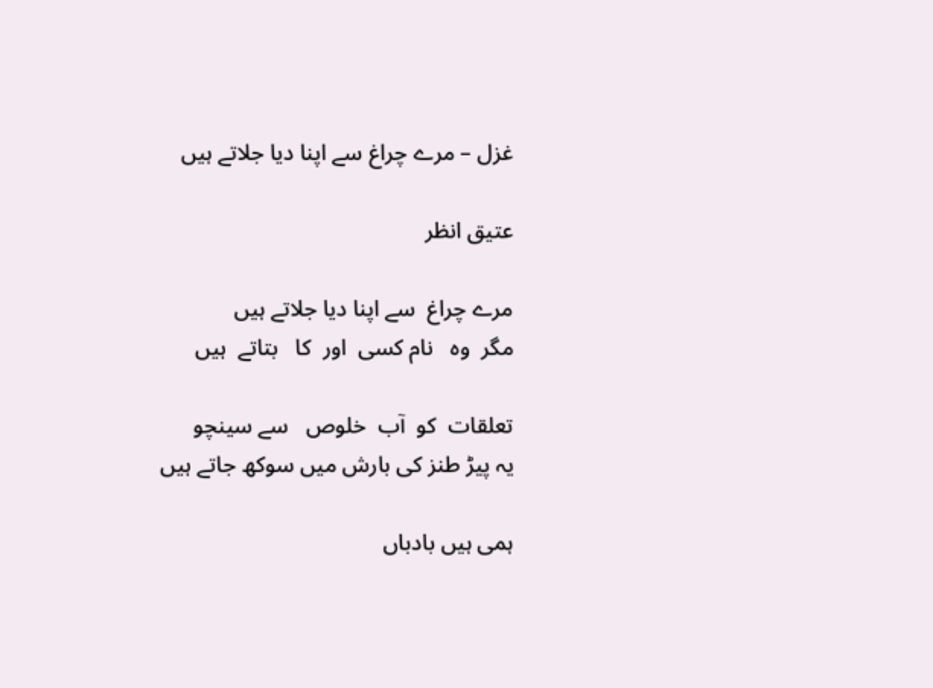غزل – مرے چراغ سے اپنا دیا جلاتے ہیں

عتیق انظر

مرے چراغ  سے اپنا دیا جلاتے ہیں
مگر  وہ   نام کسی  اور  کا   بتاتے  ہیں

تعلقات  کو  آب  خلوص   سے سینچو
یہ پیڑ طنز کی بارش میں سوکھ جاتے ہیں

ہمی ہیں بادباں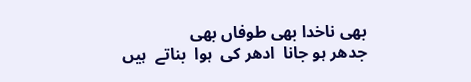بھی ناخدا بھی طوفاں بھی
جدھر ہو جانا  ادھر کی  ہوا  بناتے  ہیں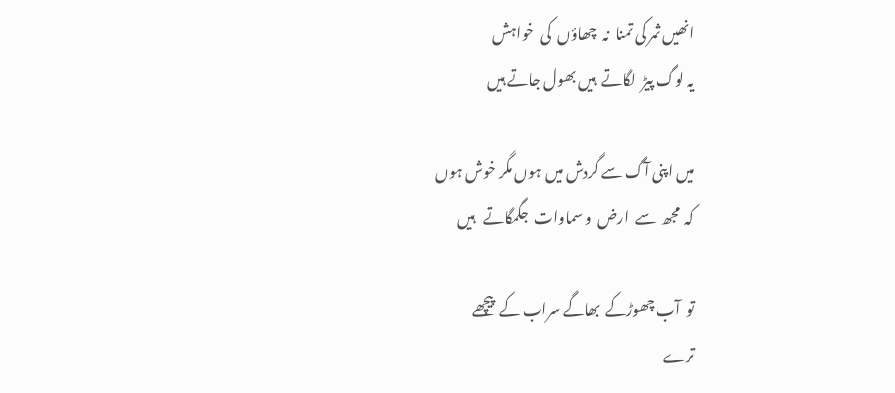انھیں ثمر کی تمنا  نہ  چھاؤں  کی  خواہش
یہ لوگ پیڑ  لگاتے  ہیں بھول جاتے ہیں

میں اپنی آگ سے گردش میں ہوں مگر خوش ہوں
کہ  مجھ  سے  ارض  و سماوات  جگمگاتے   ہیں

تو  آب چھوڑکے  بھاگے سراب کے  پیچھے
ترے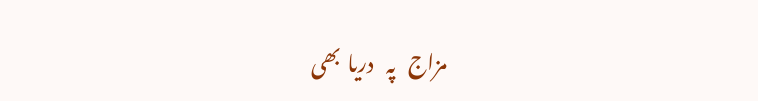مزاج   پہ   دریا  بھی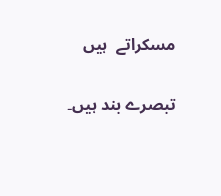مسکراتے  ہیں

تبصرے بند ہیں۔